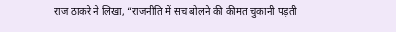राज ठाकरे ने लिखा, “राजनीति में सच बोलने की कीमत चुकानी पड़ती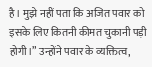है। मुझे नहीं पता कि अजित पवार को इसके लिए कितनी कीमत चुकानी पड़ी होगी।” उन्होंने पवार के व्यक्तित्व,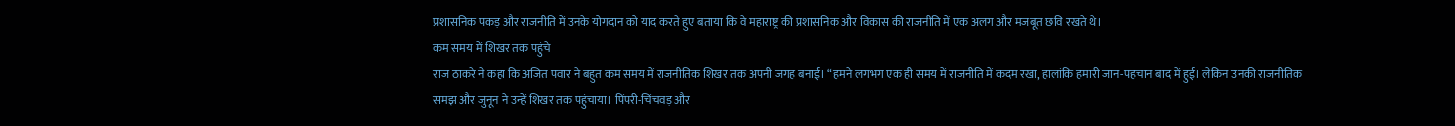प्रशासनिक पकड़ और राजनीति में उनके योगदान को याद करते हुए बताया कि वे महाराष्ट्र की प्रशासनिक और विकास की राजनीति में एक अलग और मजबूत छवि रखते थे।
कम समय में शिखर तक पहुंचे
राज ठाकरे ने कहा कि अजित पवार ने बहुत कम समय में राजनीतिक शिखर तक अपनी जगह बनाई। “हमने लगभग एक ही समय में राजनीति में कदम रखा, हालांकि हमारी जान-पहचान बाद में हुई। लेकिन उनकी राजनीतिक समझ और जुनून ने उन्हें शिखर तक पहुंचाया। पिंपरी-चिंचवड़ और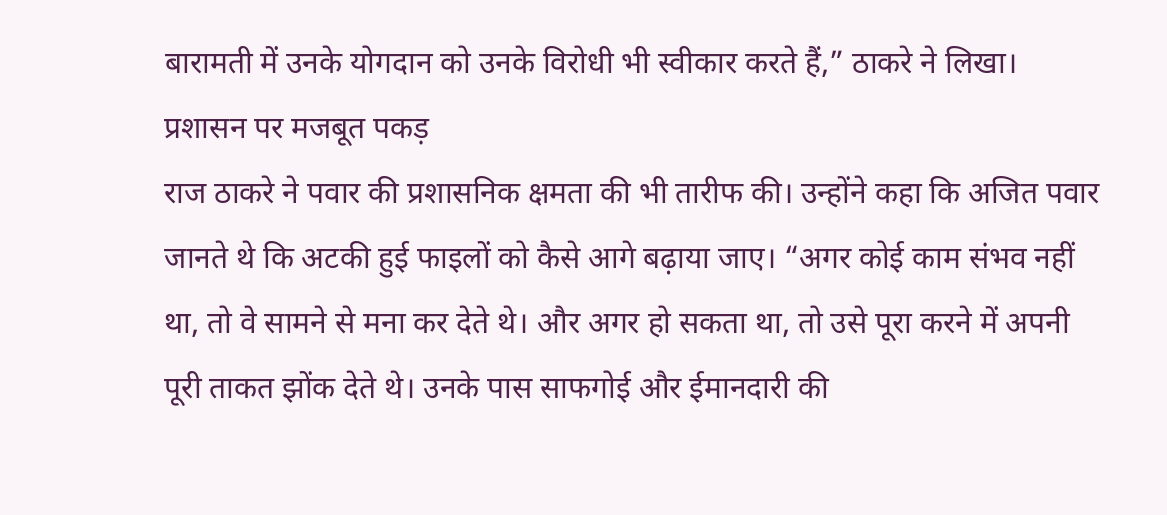बारामती में उनके योगदान को उनके विरोधी भी स्वीकार करते हैं,” ठाकरे ने लिखा।
प्रशासन पर मजबूत पकड़
राज ठाकरे ने पवार की प्रशासनिक क्षमता की भी तारीफ की। उन्होंने कहा कि अजित पवार जानते थे कि अटकी हुई फाइलों को कैसे आगे बढ़ाया जाए। “अगर कोई काम संभव नहीं था, तो वे सामने से मना कर देते थे। और अगर हो सकता था, तो उसे पूरा करने में अपनी पूरी ताकत झोंक देते थे। उनके पास साफगोई और ईमानदारी की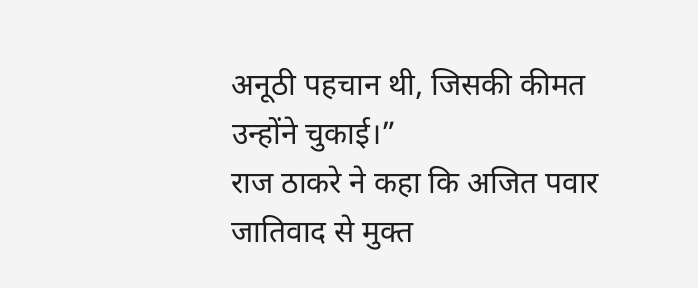अनूठी पहचान थी, जिसकी कीमत उन्होंने चुकाई।”
राज ठाकरे ने कहा कि अजित पवार जातिवाद से मुक्त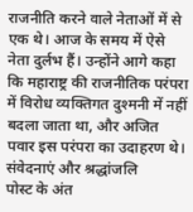राजनीति करने वाले नेताओं में से एक थे। आज के समय में ऐसे नेता दुर्लभ हैं। उन्होंने आगे कहा कि महाराष्ट्र की राजनीतिक परंपरा में विरोध व्यक्तिगत दुश्मनी में नहीं बदला जाता था, और अजित पवार इस परंपरा का उदाहरण थे।
संवेदनाएं और श्रद्धांजलि
पोस्ट के अंत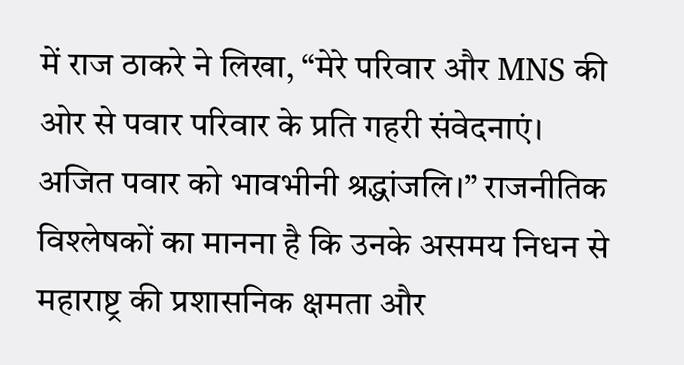में राज ठाकरे ने लिखा, “मेरे परिवार और MNS की ओर से पवार परिवार के प्रति गहरी संवेदनाएं। अजित पवार को भावभीनी श्रद्धांजलि।” राजनीतिक विश्लेषकों का मानना है कि उनके असमय निधन से महाराष्ट्र की प्रशासनिक क्षमता और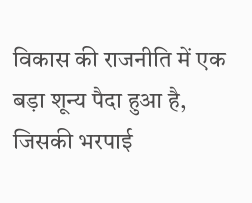विकास की राजनीति में एक बड़ा शून्य पैदा हुआ है, जिसकी भरपाई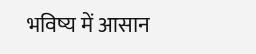भविष्य में आसान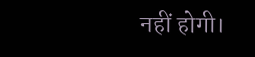नहीं होगी।